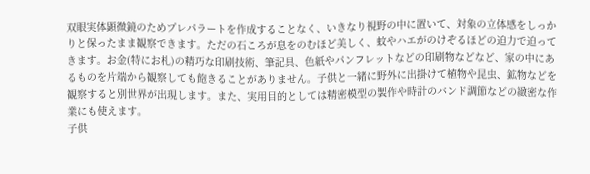双眼実体顕微鏡のためプレパラートを作成することなく、いきなり視野の中に置いて、対象の立体感をしっかりと保ったまま観察できます。ただの石ころが息をのむほど美しく、蚊やハエがのけぞるほどの迫力で迫ってきます。お金(特にお札)の精巧な印刷技術、筆記具、色紙やパンフレットなどの印刷物などなど、家の中にあるものを片端から観察しても飽きることがありません。子供と一緒に野外に出掛けて植物や昆虫、鉱物などを観察すると別世界が出現します。また、実用目的としては精密模型の製作や時計のバンド調節などの緻密な作業にも使えます。
子供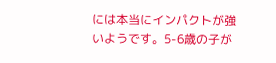には本当にインパクトが強いようです。5-6歳の子が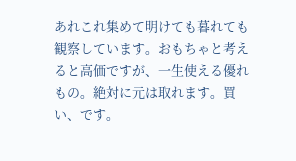あれこれ集めて明けても暮れても観察しています。おもちゃと考えると高価ですが、一生使える優れもの。絶対に元は取れます。買い、です。